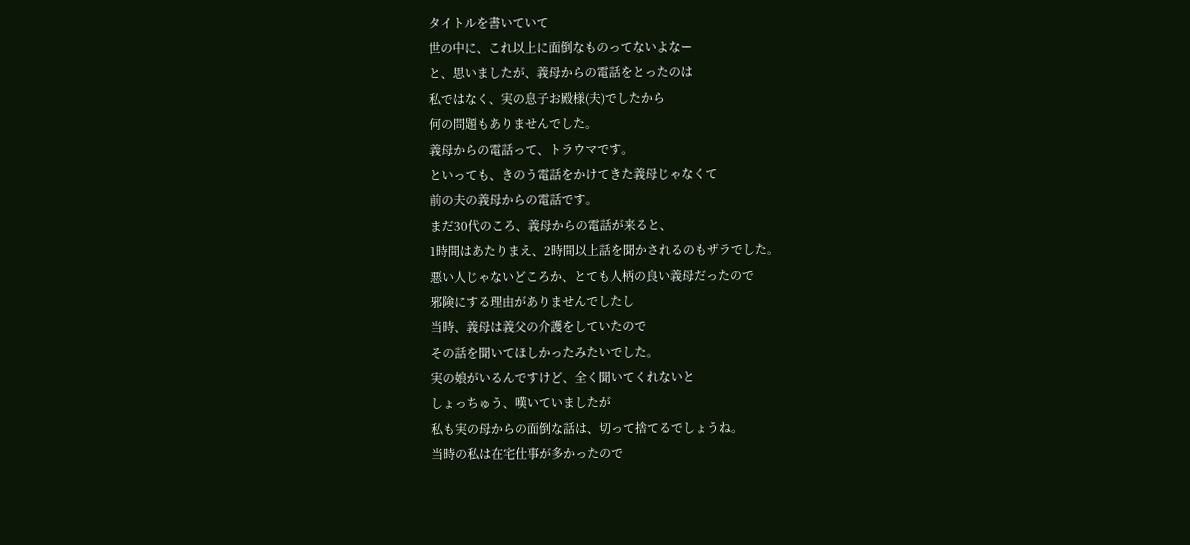タイトルを書いていて
世の中に、これ以上に面倒なものってないよなー
と、思いましたが、義母からの電話をとったのは
私ではなく、実の息子お殿様(夫)でしたから
何の問題もありませんでした。
義母からの電話って、トラウマです。
といっても、きのう電話をかけてきた義母じゃなくて
前の夫の義母からの電話です。
まだ30代のころ、義母からの電話が来ると、
1時間はあたりまえ、2時間以上話を聞かされるのもザラでした。
悪い人じゃないどころか、とても人柄の良い義母だったので
邪険にする理由がありませんでしたし
当時、義母は義父の介護をしていたので
その話を聞いてほしかったみたいでした。
実の娘がいるんですけど、全く聞いてくれないと
しょっちゅう、嘆いていましたが
私も実の母からの面倒な話は、切って捨てるでしょうね。
当時の私は在宅仕事が多かったので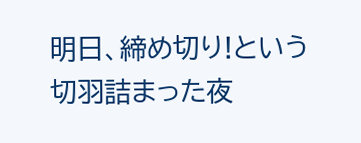明日、締め切り!という切羽詰まった夜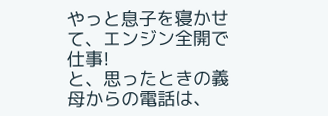やっと息子を寝かせて、エンジン全開で仕事!
と、思ったときの義母からの電話は、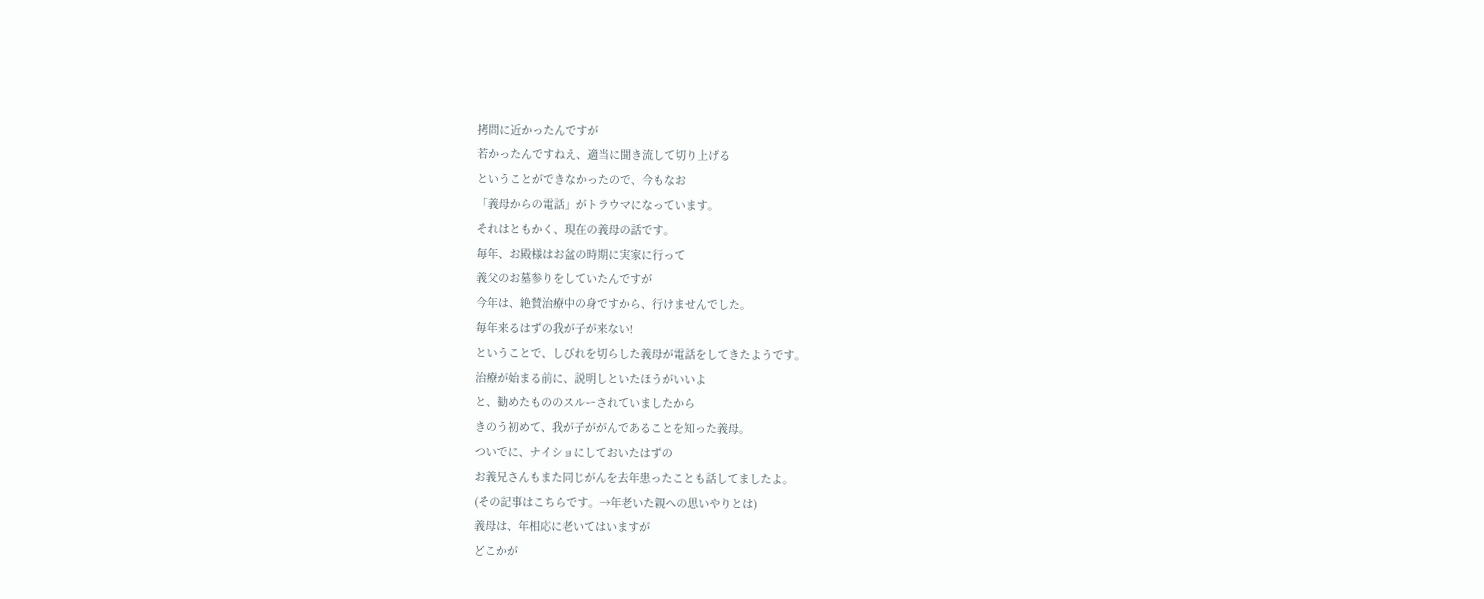拷問に近かったんですが
若かったんですねえ、適当に聞き流して切り上げる
ということができなかったので、今もなお
「義母からの電話」がトラウマになっています。
それはともかく、現在の義母の話です。
毎年、お殿様はお盆の時期に実家に行って
義父のお墓参りをしていたんですが
今年は、絶賛治療中の身ですから、行けませんでした。
毎年来るはずの我が子が来ない!
ということで、しびれを切らした義母が電話をしてきたようです。
治療が始まる前に、説明しといたほうがいいよ
と、勧めたもののスルーされていましたから
きのう初めて、我が子ががんであることを知った義母。
ついでに、ナイショにしておいたはずの
お義兄さんもまた同じがんを去年患ったことも話してましたよ。
(その記事はこちらです。→年老いた親への思いやりとは)
義母は、年相応に老いてはいますが
どこかが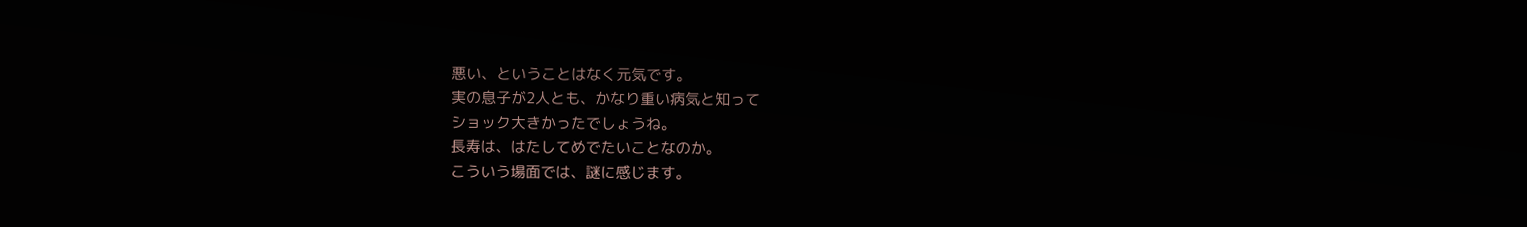悪い、ということはなく元気です。
実の息子が2人とも、かなり重い病気と知って
ショック大きかったでしょうね。
長寿は、はたしてめでたいことなのか。
こういう場面では、謎に感じます。